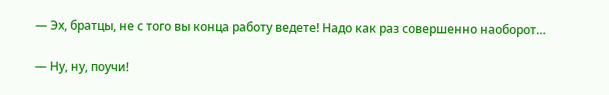— Эх, братцы, не с того вы конца работу ведете! Надо как раз совершенно наоборот…

— Ну, ну, поучи!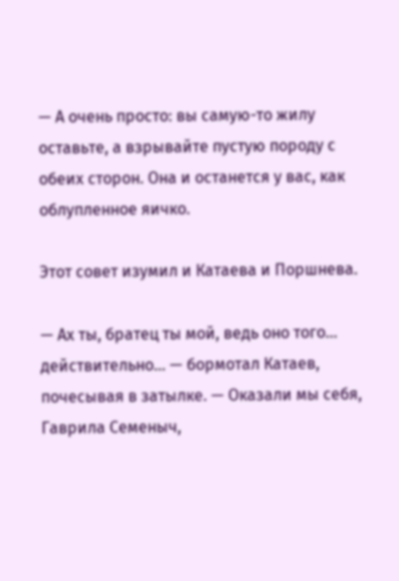— А очень просто: вы самую-то жилу оставьте, а взрывайте пустую породу с обеих сторон. Она и останется у вас, как облупленное яичко.

Этот совет изумил и Катаева и Поршнева.

— Ах ты, братец ты мой, ведь оно того… действительно… — бормотал Катаев, почесывая в затылке. — Оказали мы себя, Гаврила Семеныч,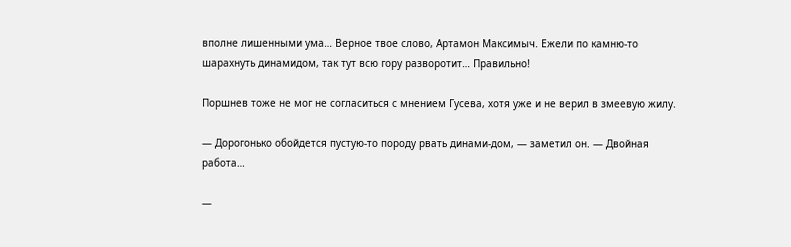вполне лишенными ума… Верное твое слово, Артамон Максимыч. Ежели по камню-то шарахнуть динамидом, так тут всю гору разворотит… Правильно!

Поршнев тоже не мог не согласиться с мнением Гусева, хотя уже и не верил в змеевую жилу.

— Дорогонько обойдется пустую-то породу рвать динами-дом, — заметил он. — Двойная работа…

—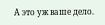А это уж ваше дело.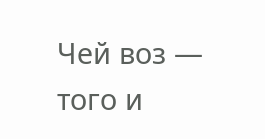Чей воз — того и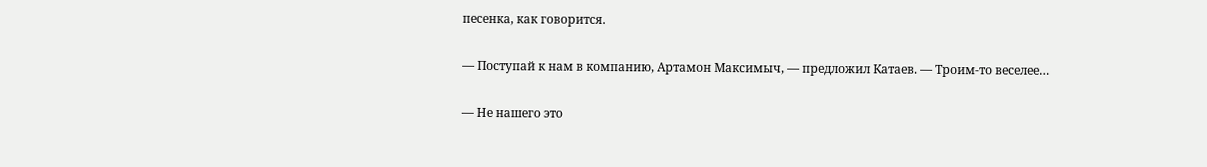песенка, как говорится.

— Поступай к нам в компанию, Артамон Максимыч, — предложил Катаев. — Троим-то веселее…

— Не нашего это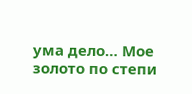ума дело… Мое золото по степи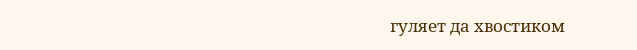гуляет да хвостиком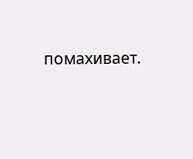помахивает.